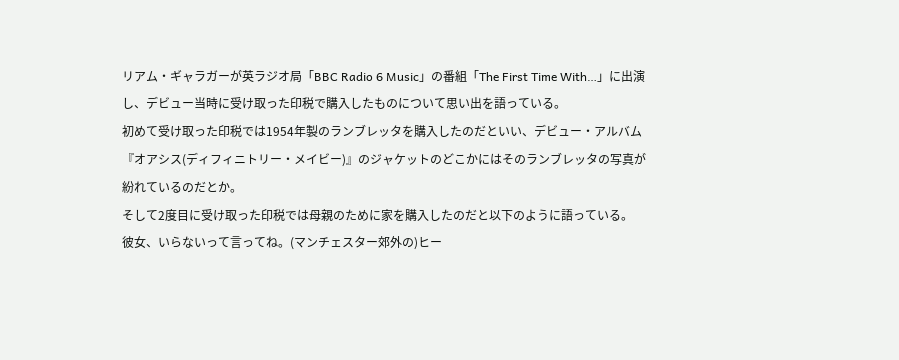リアム・ギャラガーが英ラジオ局「BBC Radio 6 Music」の番組「The First Time With…」に出演し、デビュー当時に受け取った印税で購入したものについて思い出を語っている。
初めて受け取った印税では1954年製のランブレッタを購入したのだといい、デビュー・アルバム『オアシス(ディフィニトリー・メイビー)』のジャケットのどこかにはそのランブレッタの写真が紛れているのだとか。
そして2度目に受け取った印税では母親のために家を購入したのだと以下のように語っている。
彼女、いらないって言ってね。(マンチェスター郊外の)ヒー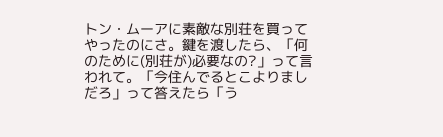トン・ムーアに素敵な別荘を買ってやったのにさ。鍵を渡したら、「何のために(別荘が)必要なの?」って言われて。「今住んでるとこよりましだろ」って答えたら「う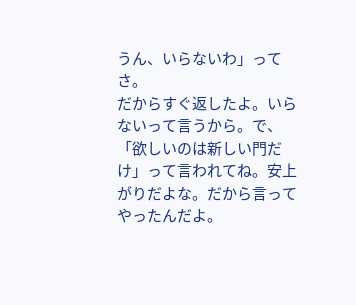うん、いらないわ」ってさ。
だからすぐ返したよ。いらないって言うから。で、「欲しいのは新しい門だけ」って言われてね。安上がりだよな。だから言ってやったんだよ。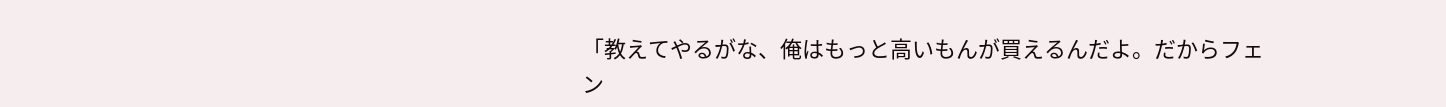「教えてやるがな、俺はもっと高いもんが買えるんだよ。だからフェン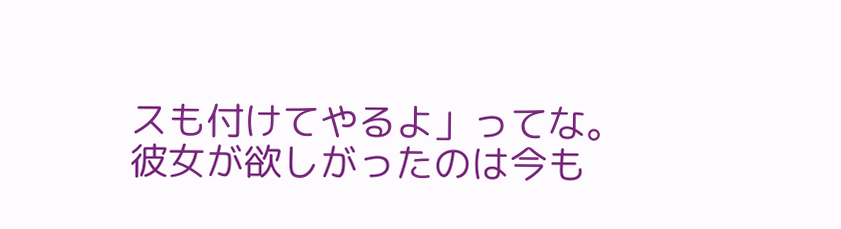スも付けてやるよ」ってな。
彼女が欲しがったのは今も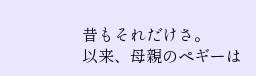昔もそれだけさ。
以来、母親のペギーは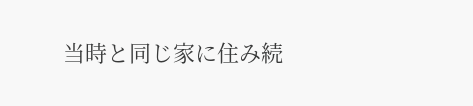当時と同じ家に住み続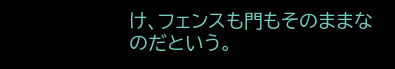け、フェンスも門もそのままなのだという。